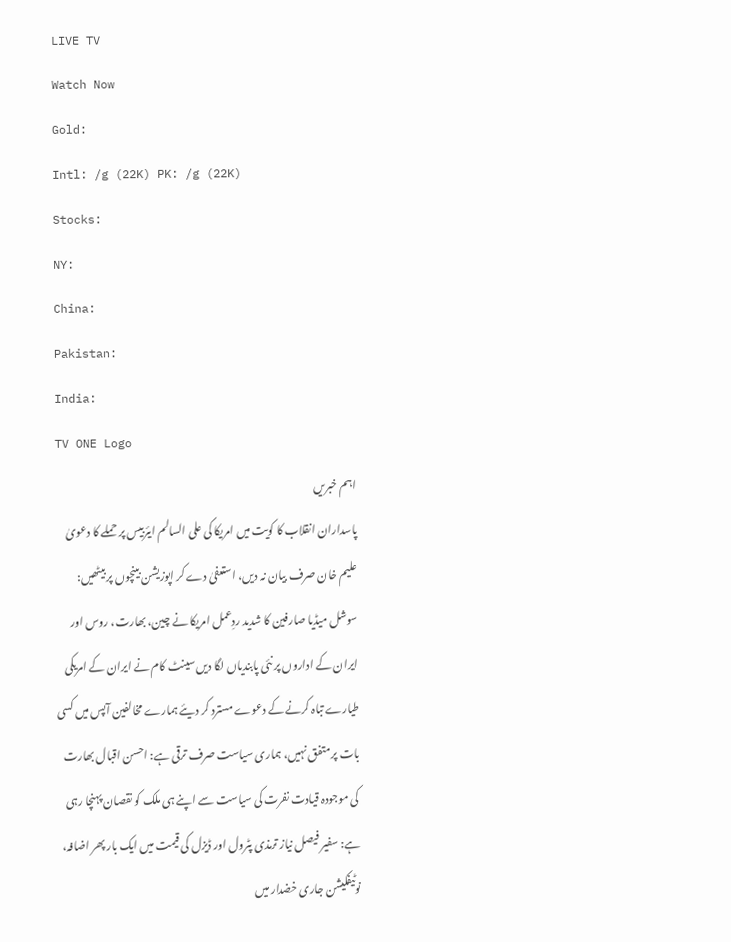LIVE TV
Watch Now
Gold:
Intl: /g (22K) PK: /g (22K)
Stocks:
NY:
China:
Pakistan:
India:
TV ONE Logo
اہم خبریں
پاسداران انقلاب کا کویت میں امریکا کی علی السالم ایئربیس پر حملے کا دعویٰ علیم خان صرف بیان نہ دیں، استعفیٰ دے کر اپوزیشن بینچوں پر بیٹھیں: سوشل میڈیا صارفین کا شدید ردِعمل امریکا نے چین، بھارت، روس اور ایران کے اداروں پر نئی پابندیاں لگا دیں سینٹ کام نے ایران کے امریکی طیارے تباہ کرنے کے دعوے مسترد کر دیئے ہمارے مخالفین آپس میں کسی بات پر متفق نہیں، ہماری سیاست صرف ترقی ہے: احسن اقبال بھارت کی موجودہ قیادت نفرت کی سیاست سے اپنے ہی ملک کو نقصان پہنچا رہی ہے: سفیر فیصل نیاز ترمذی پٹرول اور ڈیزل کی قیمت میں ایک بار پھر اضافہ، نوٹیفکیشن جاری خضدار میں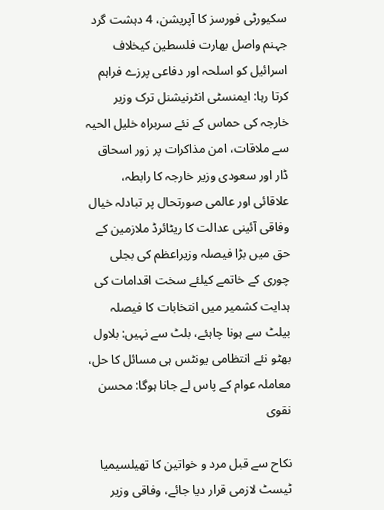سکیورٹی فورسز کا آپریشن، 4 دہشت گرد جہنم واصل بھارت فلسطین کیخلاف اسرائیل کو اسلحہ اور دفاعی پرزے فراہم کرتا رہا: ایمنسٹی انٹرنیشنل ترک وزیر خارجہ کی حماس کے نئے سربراہ خلیل الحیہ سے ملاقات، امن مذاکرات پر زور اسحاق ڈار اور سعودی وزیر خارجہ کا رابطہ، علاقائی اور عالمی صورتحال پر تبادلہ خیال وفاقی آئینی عدالت کا ریٹائرڈ ملازمین کے حق میں بڑا فیصلہ وزیراعظم کی بجلی چوری کے خاتمے کیلئے سخت اقدامات کی ہدایت کشمیر میں انتخابات کا فیصلہ بیلٹ سے ہونا چاہئے، بلٹ سے نہیں: بلاول بھٹو نئے انتظامی یونٹس ہی مسائل کا حل، معاملہ عوام کے پاس لے جانا ہوگا: محسن نقوی

نکاح سے قبل مرد و خواتین کا تھیلسیمیا ٹیسٹ لازمی قرار دیا جائے، وفاقی وزیر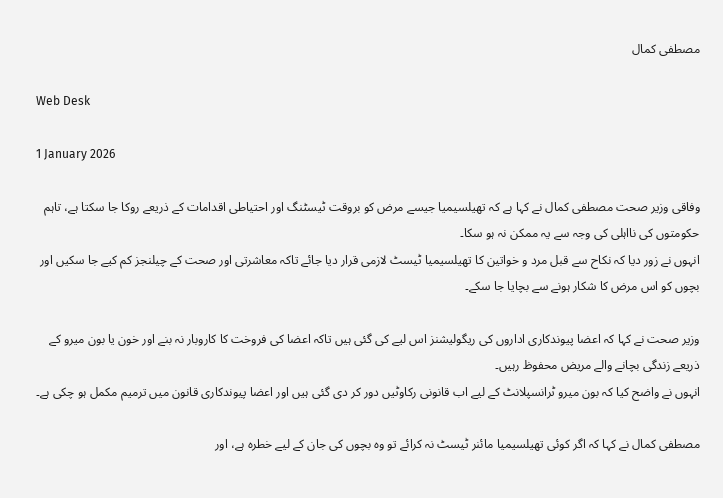مصطفی کمال

Web Desk

1 January 2026

وفاقی وزیر صحت مصطفی کمال نے کہا ہے کہ تھیلسیمیا جیسے مرض کو بروقت ٹیسٹنگ اور احتیاطی اقدامات کے ذریعے روکا جا سکتا ہے، تاہم حکومتوں کی نااہلی کی وجہ سے یہ ممکن نہ ہو سکا۔
انہوں نے زور دیا کہ نکاح سے قبل مرد و خواتین کا تھیلسیمیا ٹیسٹ لازمی قرار دیا جائے تاکہ معاشرتی اور صحت کے چیلنجز کم کیے جا سکیں اور بچوں کو اس مرض کا شکار ہونے سے بچایا جا سکے۔

وزیر صحت نے کہا کہ اعضا پیوندکاری اداروں کی ریگولیشنز اس لیے کی گئی ہیں تاکہ اعضا کی فروخت کا کاروبار نہ بنے اور خون یا بون میرو کے ذریعے زندگی بچانے والے مریض محفوظ رہیں۔
انہوں نے واضح کیا کہ بون میرو ٹرانسپلانٹ کے لیے اب قانونی رکاوٹیں دور کر دی گئی ہیں اور اعضا پیوندکاری قانون میں ترمیم مکمل ہو چکی ہے۔

مصطفی کمال نے کہا کہ اگر کوئی تھیلسیمیا مائنر ٹیسٹ نہ کرائے تو وہ بچوں کی جان کے لیے خطرہ ہے، اور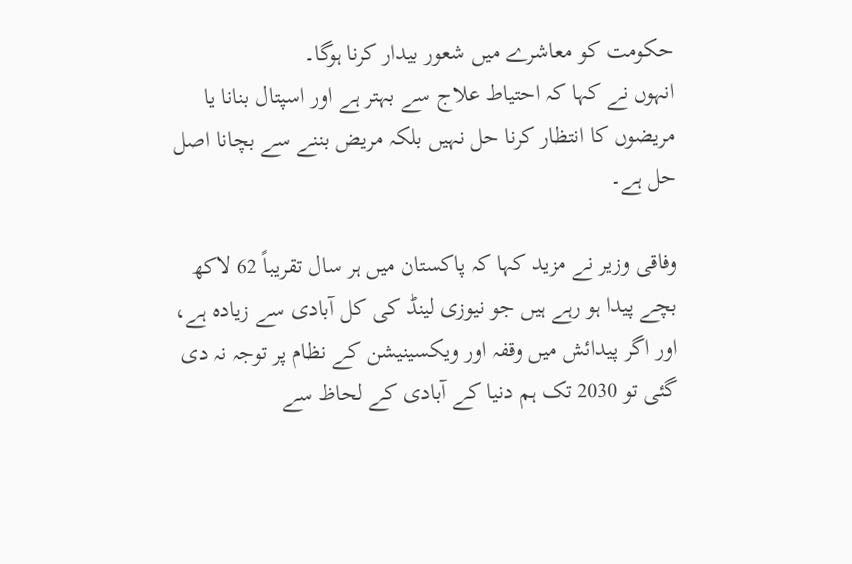حکومت کو معاشرے میں شعور بیدار کرنا ہوگا۔
انہوں نے کہا کہ احتیاط علاج سے بہتر ہے اور اسپتال بنانا یا مریضوں کا انتظار کرنا حل نہیں بلکہ مریض بننے سے بچانا اصل حل ہے۔

وفاقی وزیر نے مزید کہا کہ پاکستان میں ہر سال تقریباً 62 لاکھ بچے پیدا ہو رہے ہیں جو نیوزی لینڈ کی کل آبادی سے زیادہ ہے، اور اگر پیدائش میں وقفہ اور ویکسینیشن کے نظام پر توجہ نہ دی گئی تو 2030 تک ہم دنیا کے آبادی کے لحاظ سے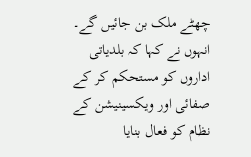چھٹے ملک بن جائیں گے۔
انہوں نے کہا کہ بلدیاتی اداروں کو مستحکم کر کے صفائی اور ویکسینیشن کے نظام کو فعال بنایا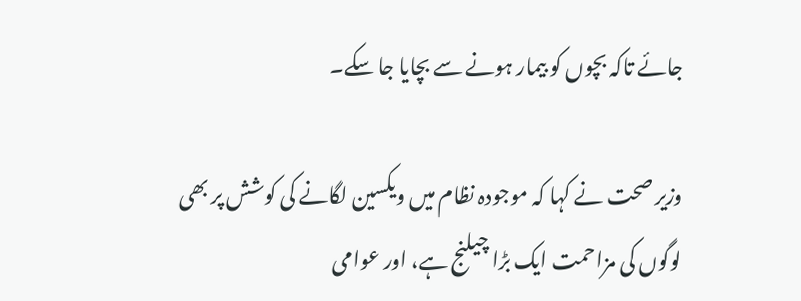جائے تاکہ بچوں کو بیمار ہونے سے بچایا جا سکے۔

وزیر صحت نے کہا کہ موجودہ نظام میں ویکسین لگانے کی کوشش پر بھی لوگوں کی مزاحمت ایک بڑا چیلنج ہے، اور عوامی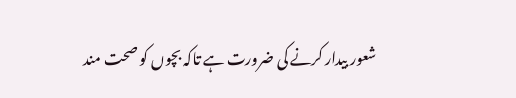شعور بیدار کرنے کی ضرورت ہے تاکہ بچوں کو صحت مند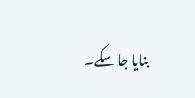بنایا جا سکے۔